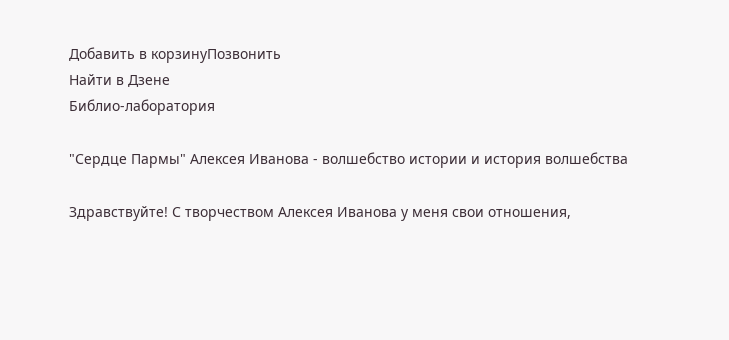Добавить в корзинуПозвонить
Найти в Дзене
Библио-лаборатория

"Сердце Пармы" Алексея Иванова - волшебство истории и история волшебства

Здравствуйте! С творчеством Алексея Иванова у меня свои отношения,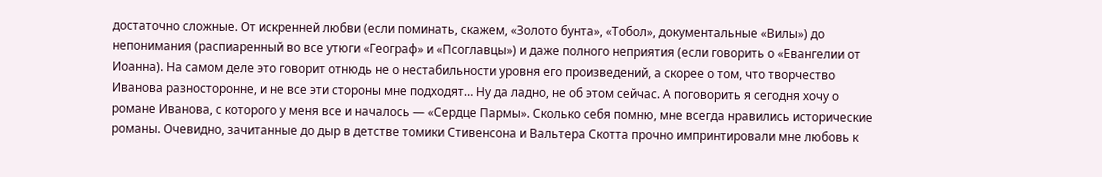достаточно сложные. От искренней любви (если поминать, скажем, «Золото бунта», «Тобол», документальные «Вилы») до непонимания (распиаренный во все утюги «Географ» и «Псоглавцы») и даже полного неприятия (если говорить о «Евангелии от Иоанна). На самом деле это говорит отнюдь не о нестабильности уровня его произведений, а скорее о том, что творчество Иванова разносторонне, и не все эти стороны мне подходят… Ну да ладно, не об этом сейчас. А поговорить я сегодня хочу о романе Иванова, с которого у меня все и началось — «Сердце Пармы». Сколько себя помню, мне всегда нравились исторические романы. Очевидно, зачитанные до дыр в детстве томики Стивенсона и Вальтера Скотта прочно импринтировали мне любовь к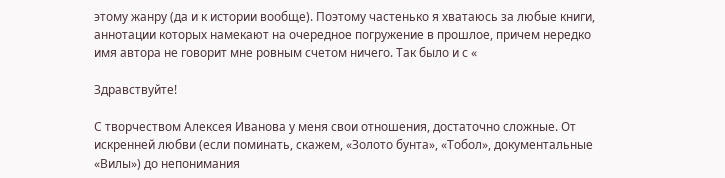этому жанру (да и к истории вообще). Поэтому частенько я хватаюсь за любые книги, аннотации которых намекают на очередное погружение в прошлое, причем нередко имя автора не говорит мне ровным счетом ничего. Так было и с «

Здравствуйте!

С творчеством Алексея Иванова у меня свои отношения, достаточно сложные. От искренней любви (если поминать, скажем, «Золото бунта», «Тобол», документальные «Вилы») до непонимания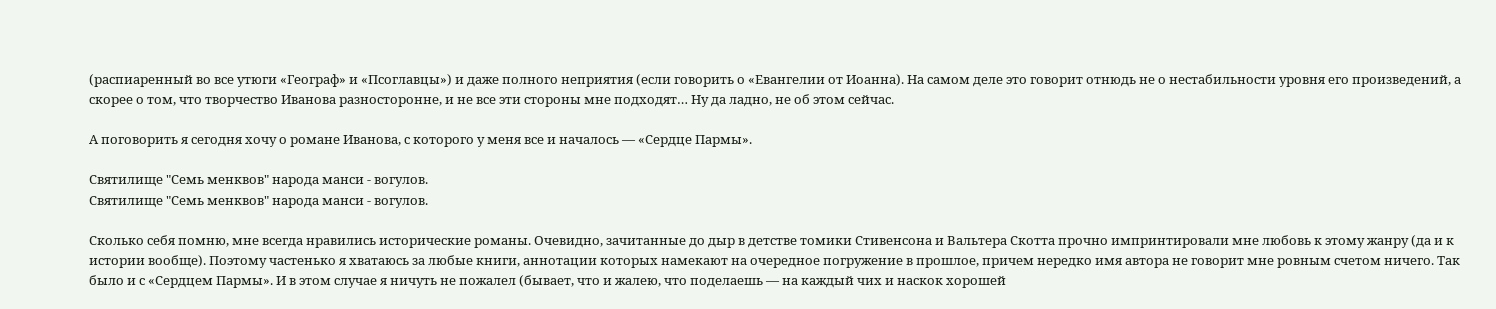(распиаренный во все утюги «Географ» и «Псоглавцы») и даже полного неприятия (если говорить о «Евангелии от Иоанна). На самом деле это говорит отнюдь не о нестабильности уровня его произведений, а скорее о том, что творчество Иванова разносторонне, и не все эти стороны мне подходят… Ну да ладно, не об этом сейчас.

А поговорить я сегодня хочу о романе Иванова, с которого у меня все и началось — «Сердце Пармы».

Святилище "Семь менквов" народа манси - вогулов.
Святилище "Семь менквов" народа манси - вогулов.

Сколько себя помню, мне всегда нравились исторические романы. Очевидно, зачитанные до дыр в детстве томики Стивенсона и Вальтера Скотта прочно импринтировали мне любовь к этому жанру (да и к истории вообще). Поэтому частенько я хватаюсь за любые книги, аннотации которых намекают на очередное погружение в прошлое, причем нередко имя автора не говорит мне ровным счетом ничего. Так было и с «Сердцем Пармы». И в этом случае я ничуть не пожалел (бывает, что и жалею, что поделаешь — на каждый чих и наскок хорошей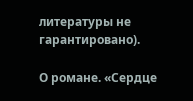литературы не гарантировано).

О романе. «Сердце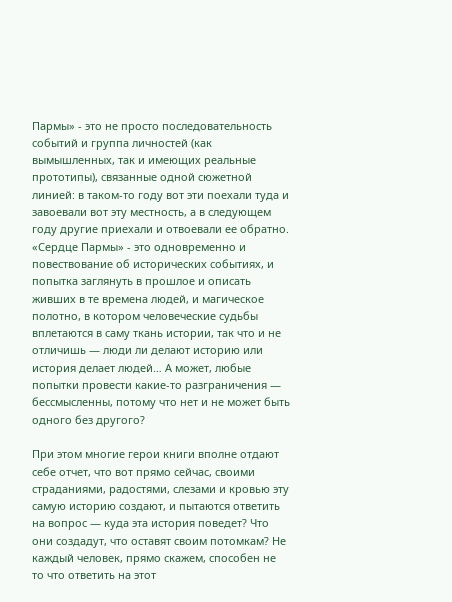Пармы» - это не просто последовательность событий и группа личностей (как вымышленных, так и имеющих реальные прототипы), связанные одной сюжетной линией: в таком-то году вот эти поехали туда и завоевали вот эту местность, а в следующем году другие приехали и отвоевали ее обратно. «Сердце Пармы» - это одновременно и повествование об исторических событиях, и попытка заглянуть в прошлое и описать живших в те времена людей, и магическое полотно, в котором человеческие судьбы вплетаются в саму ткань истории, так что и не отличишь — люди ли делают историю или история делает людей… А может, любые попытки провести какие-то разграничения — бессмысленны, потому что нет и не может быть одного без другого?

При этом многие герои книги вполне отдают себе отчет, что вот прямо сейчас, своими страданиями, радостями, слезами и кровью эту самую историю создают, и пытаются ответить на вопрос — куда эта история поведет? Что они создадут, что оставят своим потомкам? Не каждый человек, прямо скажем, способен не то что ответить на этот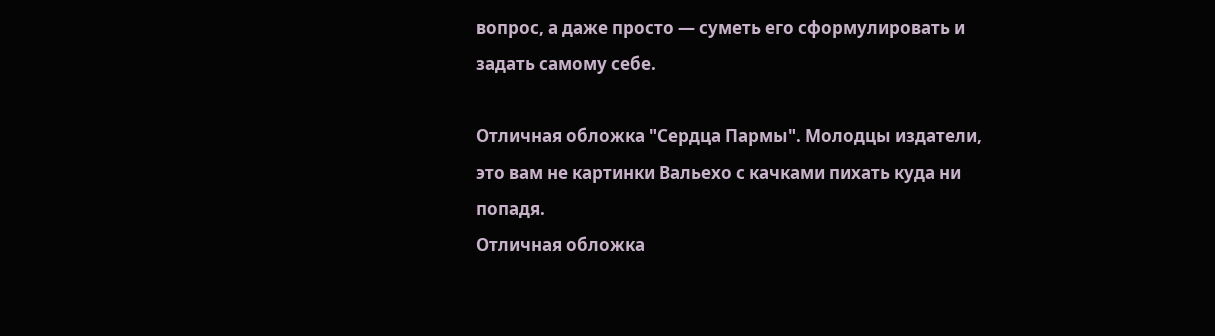вопрос, а даже просто — суметь его сформулировать и задать самому себе.

Отличная обложка "Сердца Пармы". Молодцы издатели, это вам не картинки Вальехо с качками пихать куда ни попадя.
Отличная обложка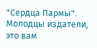"Сердца Пармы". Молодцы издатели, это вам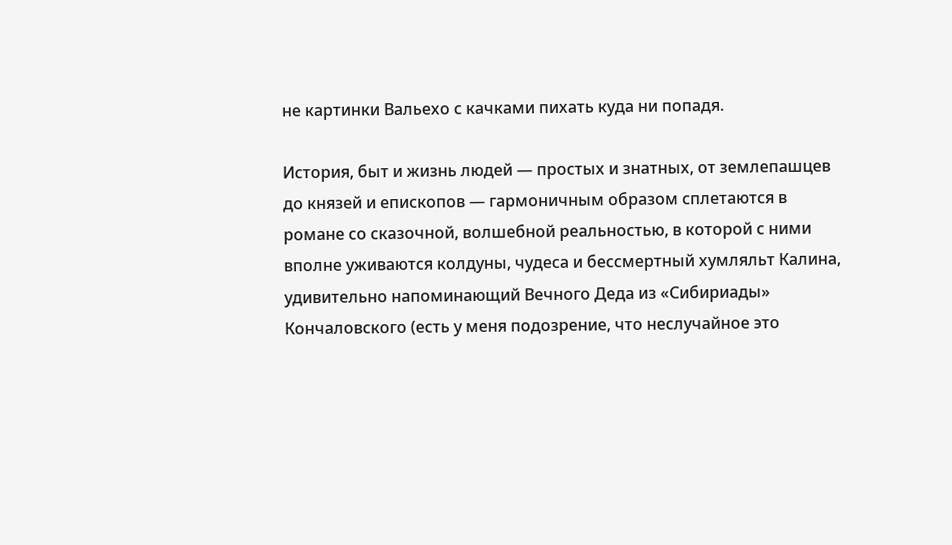не картинки Вальехо с качками пихать куда ни попадя.

История, быт и жизнь людей — простых и знатных, от землепашцев до князей и епископов — гармоничным образом сплетаются в романе со сказочной, волшебной реальностью, в которой с ними вполне уживаются колдуны, чудеса и бессмертный хумляльт Калина, удивительно напоминающий Вечного Деда из «Сибириады» Кончаловского (есть у меня подозрение, что неслучайное это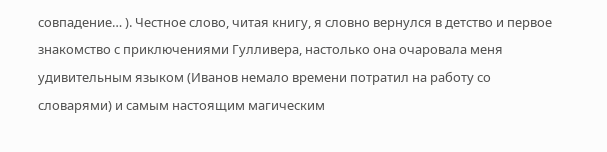совпадение… ). Честное слово, читая книгу, я словно вернулся в детство и первое знакомство с приключениями Гулливера, настолько она очаровала меня удивительным языком (Иванов немало времени потратил на работу со словарями) и самым настоящим магическим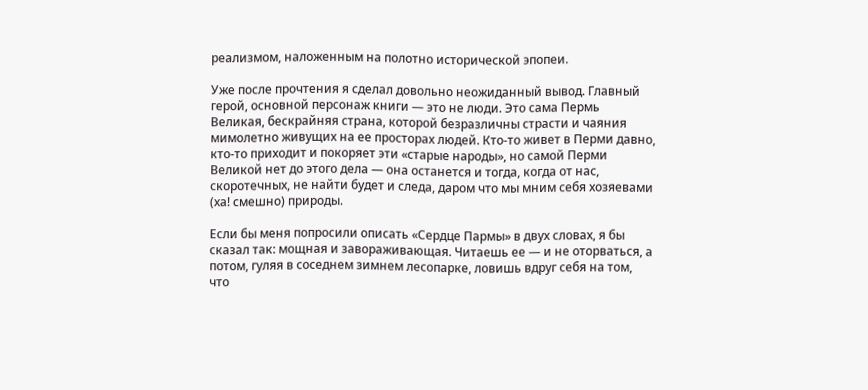реализмом, наложенным на полотно исторической эпопеи.

Уже после прочтения я сделал довольно неожиданный вывод. Главный герой, основной персонаж книги — это не люди. Это сама Пермь Великая, бескрайняя страна, которой безразличны страсти и чаяния мимолетно живущих на ее просторах людей. Кто-то живет в Перми давно, кто-то приходит и покоряет эти «старые народы», но самой Перми Великой нет до этого дела — она останется и тогда, когда от нас, скоротечных, не найти будет и следа, даром что мы мним себя хозяевами (ха! смешно) природы.

Если бы меня попросили описать «Сердце Пармы» в двух словах, я бы сказал так: мощная и завораживающая. Читаешь ее — и не оторваться, а потом, гуляя в соседнем зимнем лесопарке, ловишь вдруг себя на том, что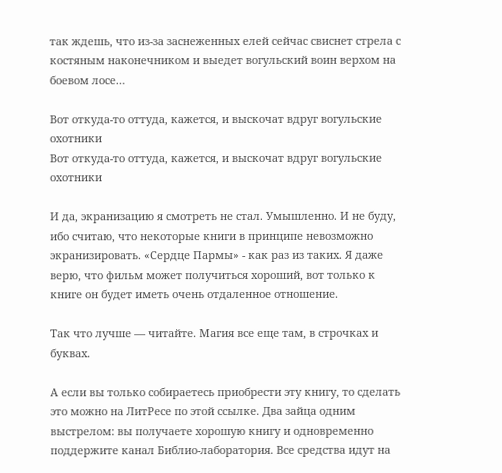так ждешь, что из-за заснеженных елей сейчас свиснет стрела с костяным наконечником и выедет вогульский воин верхом на боевом лосе…

Вот откуда-то оттуда, кажется, и выскочат вдруг вогульские охотники
Вот откуда-то оттуда, кажется, и выскочат вдруг вогульские охотники

И да, экранизацию я смотреть не стал. Умышленно. И не буду, ибо считаю, что некоторые книги в принципе невозможно экранизировать. «Сердце Пармы» - как раз из таких. Я даже верю, что фильм может получиться хороший, вот только к книге он будет иметь очень отдаленное отношение.

Так что лучше — читайте. Магия все еще там, в строчках и буквах.

А если вы только собираетесь приобрести эту книгу, то сделать это можно на ЛитРесе по этой ссылке. Два зайца одним выстрелом: вы получаете хорошую книгу и одновременно поддержите канал Библио-лаборатория. Все средства идут на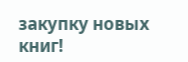закупку новых книг!